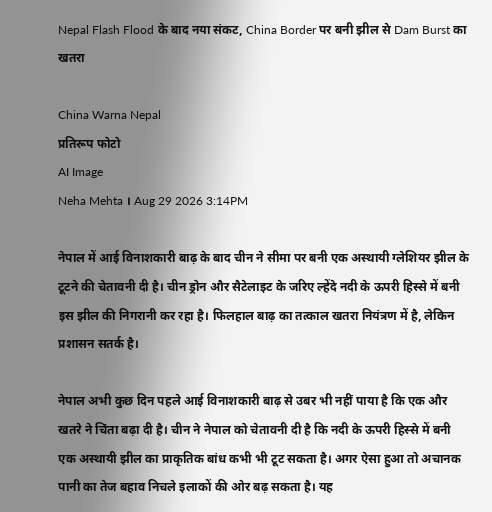Nepal Flash Flood के बाद नया संकट, China Border पर बनी झील से Dam Burst का खतरा

China Warna Nepal
प्रतिरूप फोटो
AI Image
Neha Mehta । Aug 29 2026 3:14PM

नेपाल में आई विनाशकारी बाढ़ के बाद चीन ने सीमा पर बनी एक अस्थायी ग्लेशियर झील के टूटने की चेतावनी दी है। चीन ड्रोन और सैटेलाइट के जरिए ल्हेंदे नदी के ऊपरी हिस्से में बनी इस झील की निगरानी कर रहा है। फिलहाल बाढ़ का तत्काल खतरा नियंत्रण में है, लेकिन प्रशासन सतर्क है।

नेपाल अभी कुछ दिन पहले आई विनाशकारी बाढ़ से उबर भी नहीं पाया है कि एक और खतरे ने चिंता बढ़ा दी है। चीन ने नेपाल को चेतावनी दी है कि नदी के ऊपरी हिस्से में बनी एक अस्थायी झील का प्राकृतिक बांध कभी भी टूट सकता है। अगर ऐसा हुआ तो अचानक पानी का तेज बहाव निचले इलाकों की ओर बढ़ सकता है। यह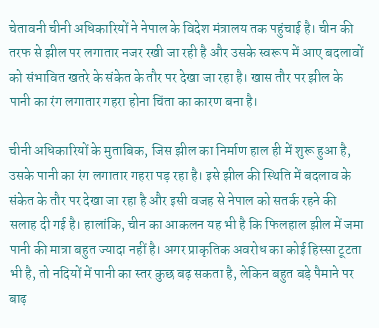चेतावनी चीनी अधिकारियों ने नेपाल के विदेश मंत्रालय तक पहुंचाई है। चीन की तरफ से झील पर लगातार नजर रखी जा रही है और उसके स्वरूप में आए बदलावों को संभावित खतरे के संकेत के तौर पर देखा जा रहा है। खास तौर पर झील के पानी का रंग लगातार गहरा होना चिंता का कारण बना है।

चीनी अधिकारियों के मुताबिक, जिस झील का निर्माण हाल ही में शुरू हुआ है, उसके पानी का रंग लगातार गहरा पड़ रहा है। इसे झील की स्थिति में बदलाव के संकेत के तौर पर देखा जा रहा है और इसी वजह से नेपाल को सतर्क रहने की सलाह दी गई है। हालांकि, चीन का आकलन यह भी है कि फिलहाल झील में जमा पानी की मात्रा बहुत ज्यादा नहीं है। अगर प्राकृतिक अवरोध का कोई हिस्सा टूटता भी है, तो नदियों में पानी का स्तर कुछ बढ़ सकता है, लेकिन बहुत बड़े पैमाने पर बाढ़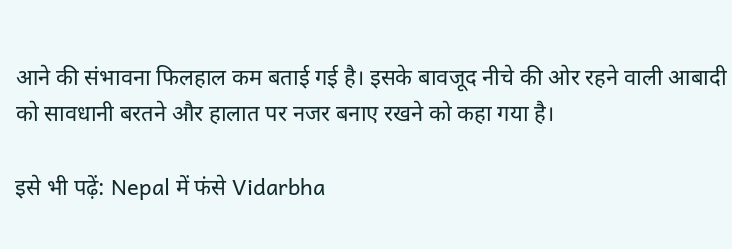आने की संभावना फिलहाल कम बताई गई है। इसके बावजूद नीचे की ओर रहने वाली आबादी को सावधानी बरतने और हालात पर नजर बनाए रखने को कहा गया है।

इसे भी पढ़ें: Nepal में फंसे Vidarbha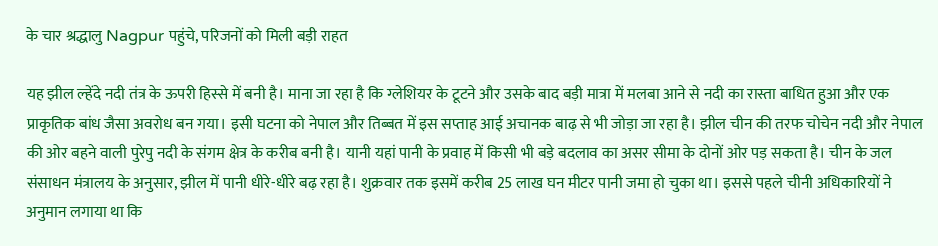के चार श्रद्धालु Nagpur पहुंचे, परिजनों को मिली बड़ी राहत

यह झील ल्हेंदे नदी तंत्र के ऊपरी हिस्से में बनी है। माना जा रहा है कि ग्लेशियर के टूटने और उसके बाद बड़ी मात्रा में मलबा आने से नदी का रास्ता बाधित हुआ और एक प्राकृतिक बांध जैसा अवरोध बन गया। इसी घटना को नेपाल और तिब्बत में इस सप्ताह आई अचानक बाढ़ से भी जोड़ा जा रहा है। झील चीन की तरफ चोचेन नदी और नेपाल की ओर बहने वाली पुरेपु नदी के संगम क्षेत्र के करीब बनी है। यानी यहां पानी के प्रवाह में किसी भी बड़े बदलाव का असर सीमा के दोनों ओर पड़ सकता है। चीन के जल संसाधन मंत्रालय के अनुसार, झील में पानी धीरे-धीरे बढ़ रहा है। शुक्रवार तक इसमें करीब 25 लाख घन मीटर पानी जमा हो चुका था। इससे पहले चीनी अधिकारियों ने अनुमान लगाया था कि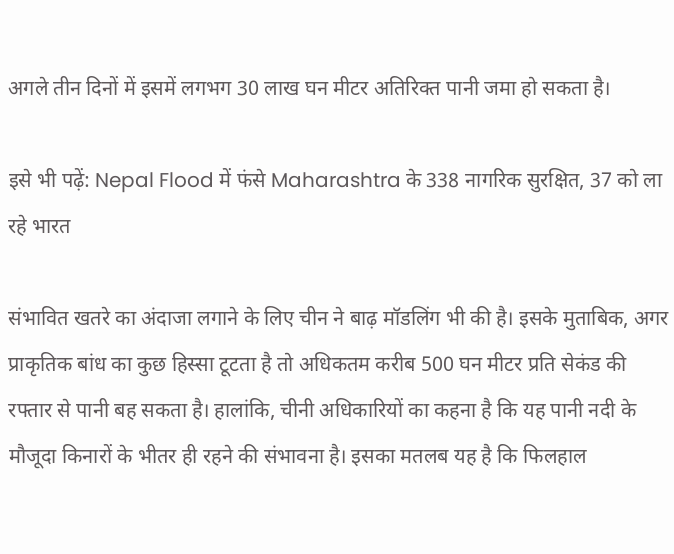अगले तीन दिनों में इसमें लगभग 30 लाख घन मीटर अतिरिक्त पानी जमा हो सकता है।

इसे भी पढ़ें: Nepal Flood में फंसे Maharashtra के 338 नागरिक सुरक्षित, 37 को ला रहे भारत

संभावित खतरे का अंदाजा लगाने के लिए चीन ने बाढ़ मॉडलिंग भी की है। इसके मुताबिक, अगर प्राकृतिक बांध का कुछ हिस्सा टूटता है तो अधिकतम करीब 500 घन मीटर प्रति सेकंड की रफ्तार से पानी बह सकता है। हालांकि, चीनी अधिकारियों का कहना है कि यह पानी नदी के मौजूदा किनारों के भीतर ही रहने की संभावना है। इसका मतलब यह है कि फिलहाल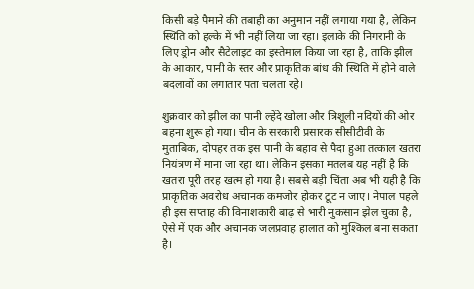किसी बड़े पैमाने की तबाही का अनुमान नहीं लगाया गया है, लेकिन स्थिति को हल्के में भी नहीं लिया जा रहा। इलाके की निगरानी के लिए ड्रोन और सैटेलाइट का इस्तेमाल किया जा रहा है, ताकि झील के आकार, पानी के स्तर और प्राकृतिक बांध की स्थिति में होने वाले बदलावों का लगातार पता चलता रहे।

शुक्रवार को झील का पानी ल्हेंदे खोला और त्रिशूली नदियों की ओर बहना शुरू हो गया। चीन के सरकारी प्रसारक सीसीटीवी के मुताबिक, दोपहर तक इस पानी के बहाव से पैदा हुआ तत्काल खतरा नियंत्रण में माना जा रहा था। लेकिन इसका मतलब यह नहीं है कि खतरा पूरी तरह खत्म हो गया है। सबसे बड़ी चिंता अब भी यही है कि प्राकृतिक अवरोध अचानक कमजोर होकर टूट न जाए। नेपाल पहले ही इस सप्ताह की विनाशकारी बाढ़ से भारी नुकसान झेल चुका है, ऐसे में एक और अचानक जलप्रवाह हालात को मुश्किल बना सकता है।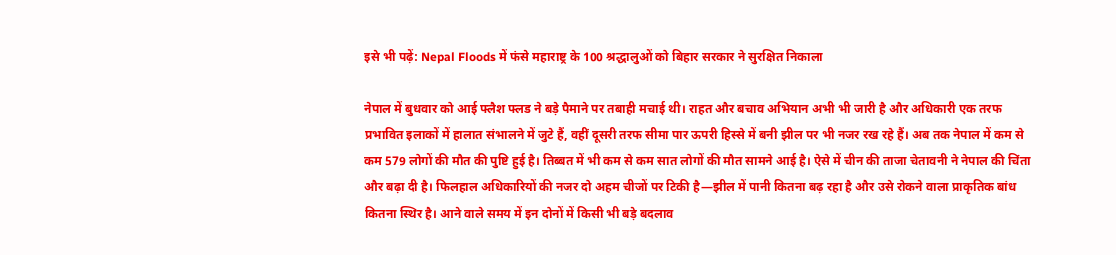इसे भी पढ़ें: Nepal Floods में फंसे महाराष्ट्र के 100 श्रद्धालुओं को बिहार सरकार ने सुरक्षित निकाला

नेपाल में बुधवार को आई फ्लैश फ्लड ने बड़े पैमाने पर तबाही मचाई थी। राहत और बचाव अभियान अभी भी जारी है और अधिकारी एक तरफ प्रभावित इलाकों में हालात संभालने में जुटे हैं, वहीं दूसरी तरफ सीमा पार ऊपरी हिस्से में बनी झील पर भी नजर रख रहे हैं। अब तक नेपाल में कम से कम 579 लोगों की मौत की पुष्टि हुई है। तिब्बत में भी कम से कम सात लोगों की मौत सामने आई है। ऐसे में चीन की ताजा चेतावनी ने नेपाल की चिंता और बढ़ा दी है। फिलहाल अधिकारियों की नजर दो अहम चीजों पर टिकी है—झील में पानी कितना बढ़ रहा है और उसे रोकने वाला प्राकृतिक बांध कितना स्थिर है। आने वाले समय में इन दोनों में किसी भी बड़े बदलाव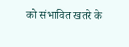को संभावित खतरे के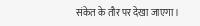संकेत के तौर पर देखा जाएगा।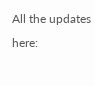All the updates here: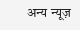अन्य न्यूज़